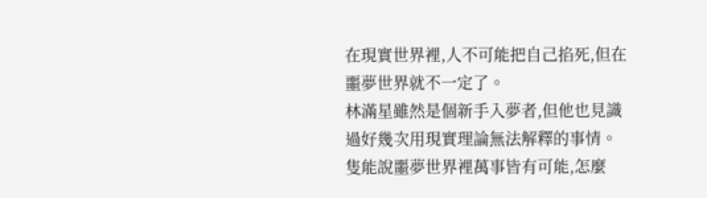在現實世界裡,人不可能把自己掐死,但在噩夢世界就不一定了。
林滿星雖然是個新手入夢者,但他也見識過好幾次用現實理論無法解釋的事情。
隻能說噩夢世界裡萬事皆有可能,怎麼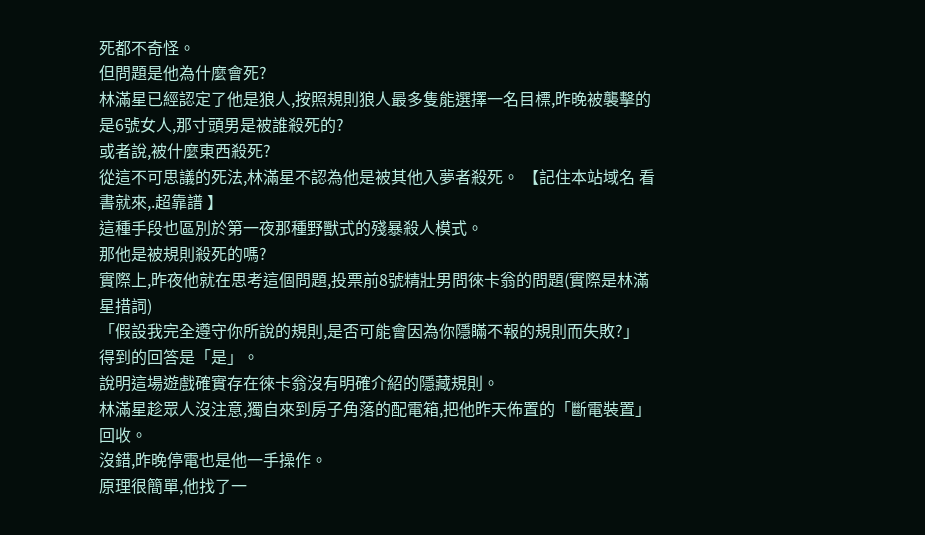死都不奇怪。
但問題是他為什麼會死?
林滿星已經認定了他是狼人,按照規則狼人最多隻能選擇一名目標,昨晚被襲擊的是6號女人,那寸頭男是被誰殺死的?
或者說,被什麼東西殺死?
從這不可思議的死法,林滿星不認為他是被其他入夢者殺死。 【記住本站域名 看書就來,.超靠譜 】
這種手段也區別於第一夜那種野獸式的殘暴殺人模式。
那他是被規則殺死的嗎?
實際上,昨夜他就在思考這個問題,投票前8號精壯男問徠卡翁的問題(實際是林滿星措詞)
「假設我完全遵守你所說的規則,是否可能會因為你隱瞞不報的規則而失敗?」
得到的回答是「是」。
說明這場遊戲確實存在徠卡翁沒有明確介紹的隱藏規則。
林滿星趁眾人沒注意,獨自來到房子角落的配電箱,把他昨天佈置的「斷電裝置」回收。
沒錯,昨晚停電也是他一手操作。
原理很簡單,他找了一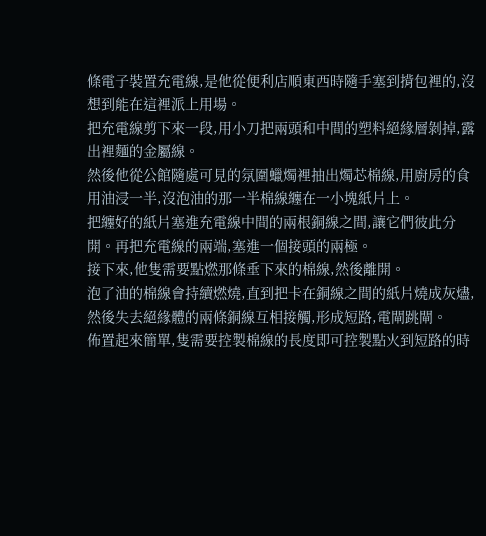條電子裝置充電線,是他從便利店順東西時隨手塞到揹包裡的,沒想到能在這裡派上用場。
把充電線剪下來一段,用小刀把兩頭和中間的塑料絕緣層剝掉,露出裡麵的金屬線。
然後他從公館隨處可見的氛圍蠟燭裡抽出燭芯棉線,用廚房的食用油浸一半,沒泡油的那一半棉線纏在一小塊紙片上。
把纏好的紙片塞進充電線中間的兩根銅線之間,讓它們彼此分開。再把充電線的兩端,塞進一個接頭的兩極。
接下來,他隻需要點燃那條垂下來的棉線,然後離開。
泡了油的棉線會持續燃燒,直到把卡在銅線之間的紙片燒成灰燼,然後失去絕緣體的兩條銅線互相接觸,形成短路,電閘跳閘。
佈置起來簡單,隻需要控製棉線的長度即可控製點火到短路的時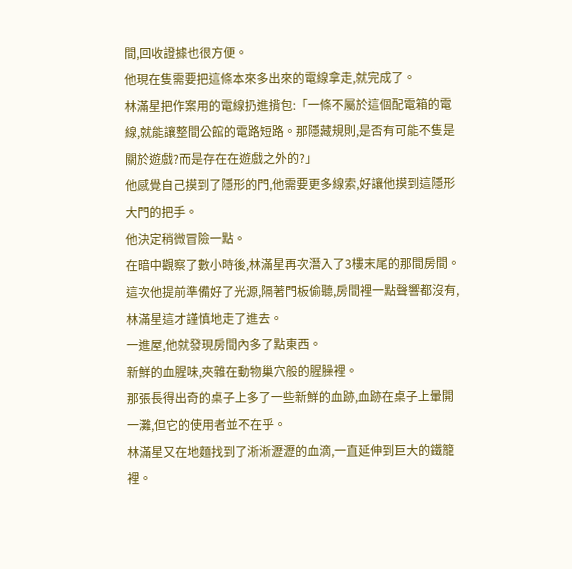間,回收證據也很方便。
他現在隻需要把這條本來多出來的電線拿走,就完成了。
林滿星把作案用的電線扔進揹包:「一條不屬於這個配電箱的電線,就能讓整間公館的電路短路。那隱藏規則,是否有可能不隻是關於遊戲?而是存在在遊戲之外的?」
他感覺自己摸到了隱形的門,他需要更多線索,好讓他摸到這隱形大門的把手。
他決定稍微冒險一點。
在暗中觀察了數小時後,林滿星再次潛入了3樓末尾的那間房間。
這次他提前準備好了光源,隔著門板偷聽,房間裡一點聲響都沒有,林滿星這才謹慎地走了進去。
一進屋,他就發現房間內多了點東西。
新鮮的血腥味,夾雜在動物巢穴般的腥臊裡。
那張長得出奇的桌子上多了一些新鮮的血跡,血跡在桌子上暈開一灘,但它的使用者並不在乎。
林滿星又在地麵找到了淅淅瀝瀝的血滴,一直延伸到巨大的鐵籠裡。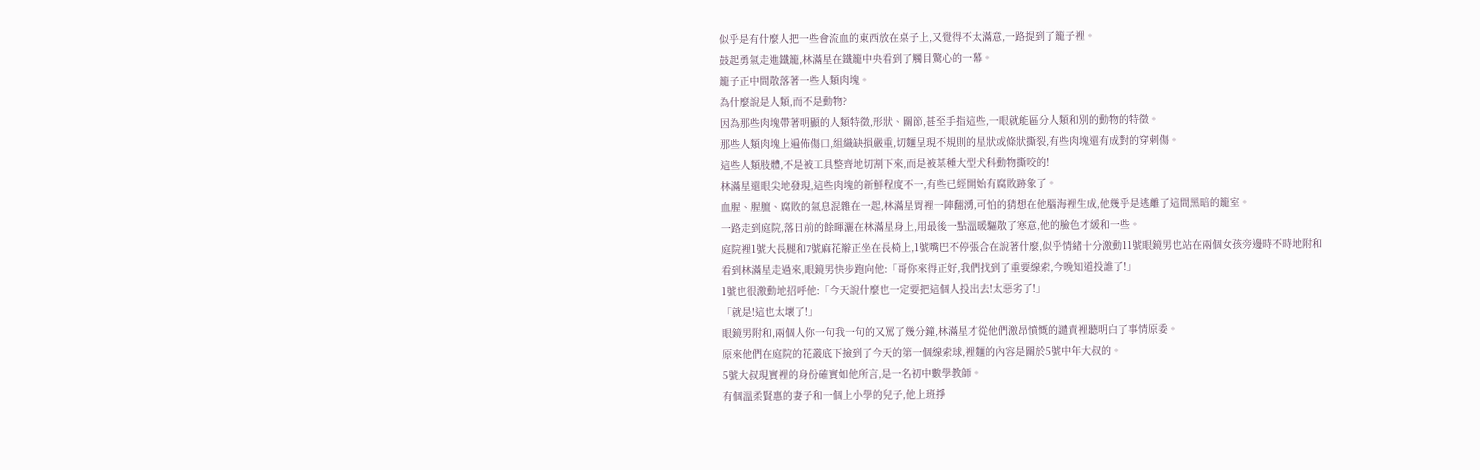似乎是有什麼人把一些會流血的東西放在桌子上,又覺得不太滿意,一路提到了籠子裡。
鼓起勇氣走進鐵籠,林滿星在鐵籠中央看到了觸目驚心的一幕。
籠子正中間散落著一些人類肉塊。
為什麼說是人類,而不是動物?
因為那些肉塊帶著明顯的人類特徵,形狀、關節,甚至手指這些,一眼就能區分人類和別的動物的特徵。
那些人類肉塊上遍佈傷口,組織缺損嚴重,切麵呈現不規則的星狀或條狀撕裂,有些肉塊還有成對的穿刺傷。
這些人類肢體,不是被工具整齊地切割下來,而是被某種大型犬科動物撕咬的!
林滿星還眼尖地發現,這些肉塊的新鮮程度不一,有些已經開始有腐敗跡象了。
血腥、腥膻、腐敗的氣息混雜在一起,林滿星胃裡一陣翻湧,可怕的猜想在他腦海裡生成,他幾乎是逃離了這間黑暗的籠室。
一路走到庭院,落日前的餘暉灑在林滿星身上,用最後一點溫暖驅散了寒意,他的臉色才緩和一些。
庭院裡1號大長腿和7號麻花辮正坐在長椅上,1號嘴巴不停張合在說著什麼,似乎情緒十分激動11號眼鏡男也站在兩個女孩旁邊時不時地附和
看到林滿星走過來,眼鏡男快步跑向他:「哥你來得正好,我們找到了重要線索,今晚知道投誰了!」
1號也很激動地招呼他:「今天說什麼也一定要把這個人投出去!太惡劣了!」
「就是!這也太壞了!」
眼鏡男附和,兩個人你一句我一句的又罵了幾分鐘,林滿星才從他們激昂憤慨的譴責裡聽明白了事情原委。
原來他們在庭院的花叢底下撿到了今天的第一個線索球,裡麵的內容是關於5號中年大叔的。
5號大叔現實裡的身份確實如他所言,是一名初中數學教師。
有個溫柔賢惠的妻子和一個上小學的兒子,他上班掙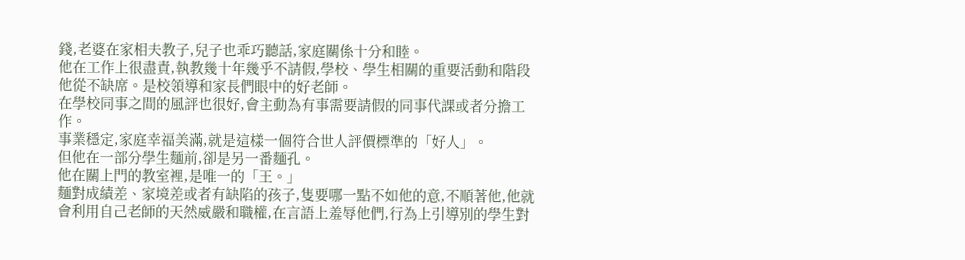錢,老婆在家相夫教子,兒子也乖巧聽話,家庭關係十分和睦。
他在工作上很盡責,執教幾十年幾乎不請假,學校、學生相關的重要活動和階段他從不缺席。是校領導和家長們眼中的好老師。
在學校同事之間的風評也很好,會主動為有事需要請假的同事代課或者分擔工作。
事業穩定,家庭幸福美滿,就是這樣一個符合世人評價標準的「好人」。
但他在一部分學生麵前,卻是另一番麵孔。
他在關上門的教室裡,是唯一的「王。」
麵對成績差、家境差或者有缺陷的孩子,隻要哪一點不如他的意,不順著他,他就會利用自己老師的天然威嚴和職權,在言語上羞辱他們,行為上引導別的學生對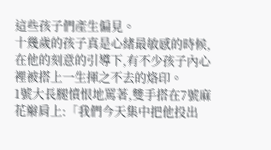這些孩子們產生偏見。
十幾歲的孩子真是心緒最敏感的時候,在他的刻意的引導下,有不少孩子內心裡被搭上一生揮之不去的烙印。
1號大長腿憤恨地罵著,雙手搭在7號麻花辮肩上:「我們今天集中把他投出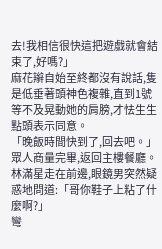去!我相信很快這把遊戲就會結束了,好嗎?」
麻花辮自始至終都沒有說話,隻是低垂著頭神色複雜,直到1號等不及晃動她的肩膀,才怯生生點頭表示同意。
「晚飯時間快到了,回去吧。」
眾人商量完畢,返回主樓餐廳。
林滿星走在前邊,眼鏡男突然疑惑地問道:「哥你鞋子上粘了什麼啊?」
彎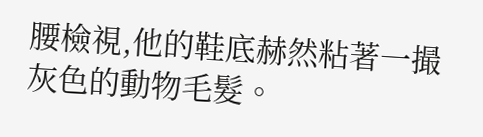腰檢視,他的鞋底赫然粘著一撮灰色的動物毛髮。